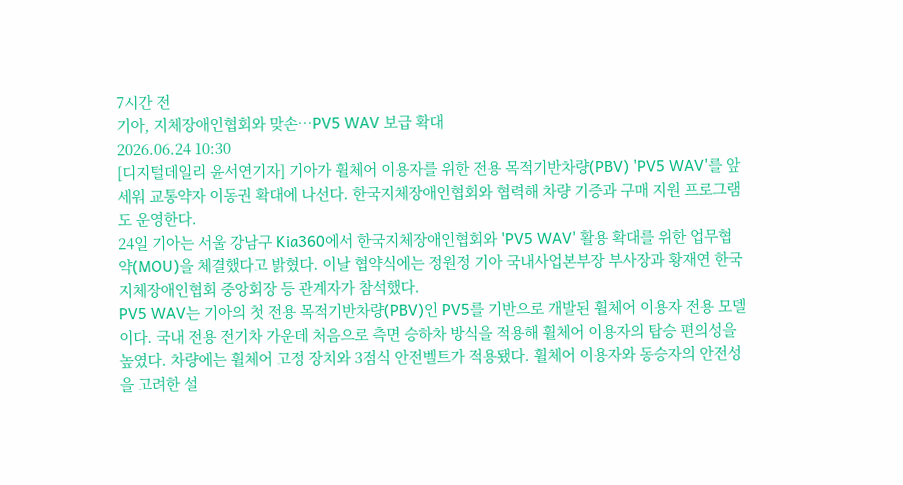7시간 전
기아, 지체장애인협회와 맞손…PV5 WAV 보급 확대
2026.06.24 10:30
[디지털데일리 윤서연기자] 기아가 휠체어 이용자를 위한 전용 목적기반차량(PBV) 'PV5 WAV'를 앞세워 교통약자 이동권 확대에 나선다. 한국지체장애인협회와 협력해 차량 기증과 구매 지원 프로그램도 운영한다.
24일 기아는 서울 강남구 Kia360에서 한국지체장애인협회와 'PV5 WAV' 활용 확대를 위한 업무협약(MOU)을 체결했다고 밝혔다. 이날 협약식에는 정원정 기아 국내사업본부장 부사장과 황재연 한국지체장애인협회 중앙회장 등 관계자가 참석했다.
PV5 WAV는 기아의 첫 전용 목적기반차량(PBV)인 PV5를 기반으로 개발된 휠체어 이용자 전용 모델이다. 국내 전용 전기차 가운데 처음으로 측면 승하차 방식을 적용해 휠체어 이용자의 탑승 편의성을 높였다. 차량에는 휠체어 고정 장치와 3점식 안전벨트가 적용됐다. 휠체어 이용자와 동승자의 안전성을 고려한 설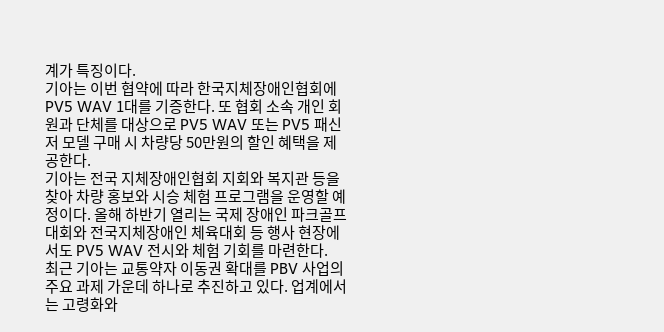계가 특징이다.
기아는 이번 협약에 따라 한국지체장애인협회에 PV5 WAV 1대를 기증한다. 또 협회 소속 개인 회원과 단체를 대상으로 PV5 WAV 또는 PV5 패신저 모델 구매 시 차량당 50만원의 할인 혜택을 제공한다.
기아는 전국 지체장애인협회 지회와 복지관 등을 찾아 차량 홍보와 시승 체험 프로그램을 운영할 예정이다. 올해 하반기 열리는 국제 장애인 파크골프대회와 전국지체장애인 체육대회 등 행사 현장에서도 PV5 WAV 전시와 체험 기회를 마련한다.
최근 기아는 교통약자 이동권 확대를 PBV 사업의 주요 과제 가운데 하나로 추진하고 있다. 업계에서는 고령화와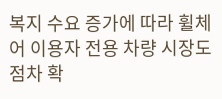복지 수요 증가에 따라 휠체어 이용자 전용 차량 시장도 점차 확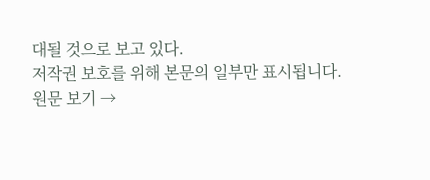대될 것으로 보고 있다.
저작권 보호를 위해 본문의 일부만 표시됩니다.
원문 보기 →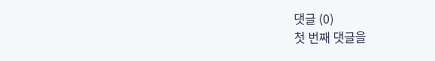댓글 (0)
첫 번째 댓글을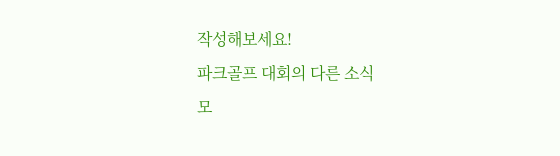작성해보세요!
파크골프 대회의 다른 소식
모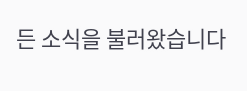든 소식을 불러왔습니다